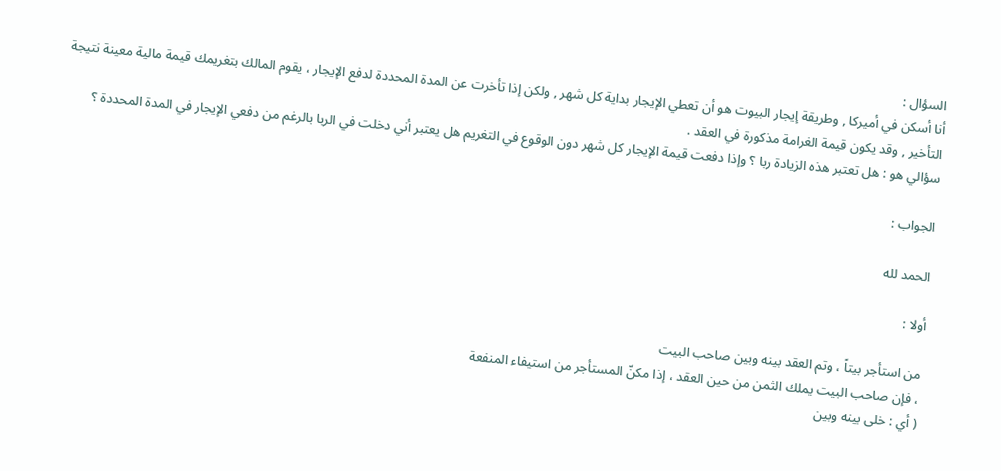السؤال :
أنا أسكن في أميركا , وطريقة إيجار البيوت هو أن تعطي الإيجار بداية كل شهر , ولكن إذا تأخرت عن المدة المحددة لدفع الإيجار ، يقوم المالك بتغريمك قيمة مالية معينة نتيجة التأخير , وقد يكون قيمة الغرامة مذكورة في العقد .
سؤالي هو : هل تعتبر هذه الزيادة ربا ؟ وإذا دفعت قيمة الإيجار كل شهر دون الوقوع في التغريم هل يعتبر أني دخلت في الربا بالرغم من دفعي الإيجار في المدة المحددة ؟

الجواب :

الحمد لله

أولا :

من استأجر بيتاً ، وتم العقد بينه وبين صاحب البيت
، فإن صاحب البيت يملك الثمن من حين العقد ، إذا مكنّ المستأجر من استيفاء المنفعة
( أي : خلى بينه وبين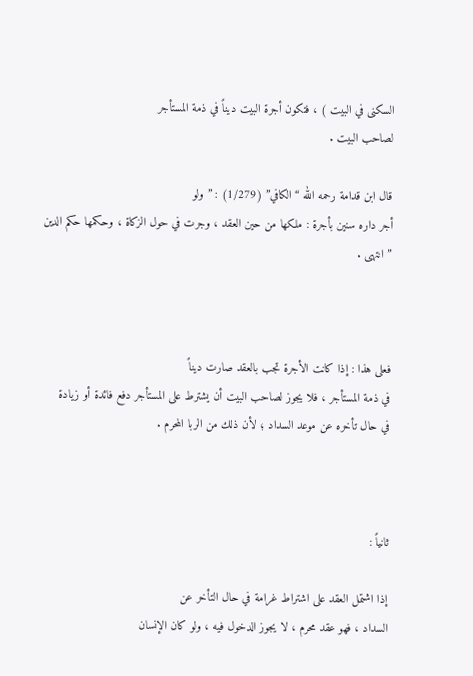السكنى في البيت ) ، فتكون أجرة البيت ديناً في ذمة المستأجر
لصاحب البيت .

قال ابن قدامة رحمه الله “الكافي” (1/279) : ” ولو
أجر داره سنين بأجرة : ملكها من حين العقد ، وجرت في حول الزكاة ، وحكمها حكم الدين
” انتهى .



فعلى هذا : إذا كانت الأجرة تجب بالعقد صارت ديناً
في ذمة المستأجر ، فلا يجوز لصاحب البيت أن يشترط على المستأجر دفع فائدة أو زيادة
في حال تأخره عن موعد السداد ؛ لأن ذلك من الربا المحرم .



ثانياً :

إذا اشتمل العقد على اشتراط غرامة في حال التأخر عن
السداد ، فهو عقد محرم ، لا يجوز الدخول فيه ، ولو كان الإنسان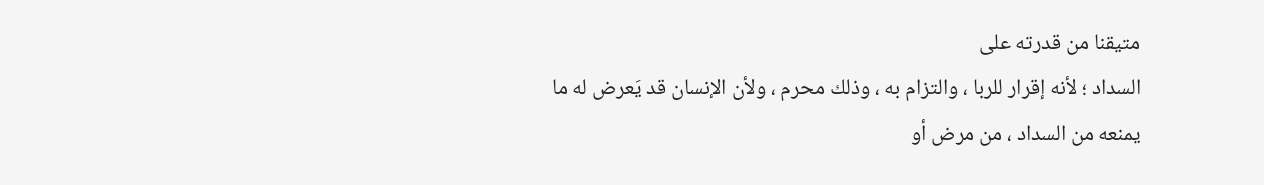متيقنا من قدرته على
السداد ؛ لأنه إقرار للربا ، والتزام به ، وذلك محرم ، ولأن الإنسان قد يَعرض له ما
يمنعه من السداد ، من مرض أو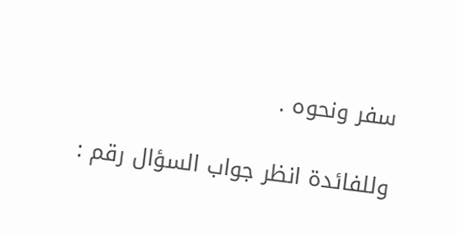سفر ونحوه .

وللفائدة انظر جواب السؤال رقم :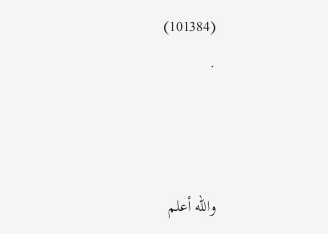(101384)
.



والله أعلم